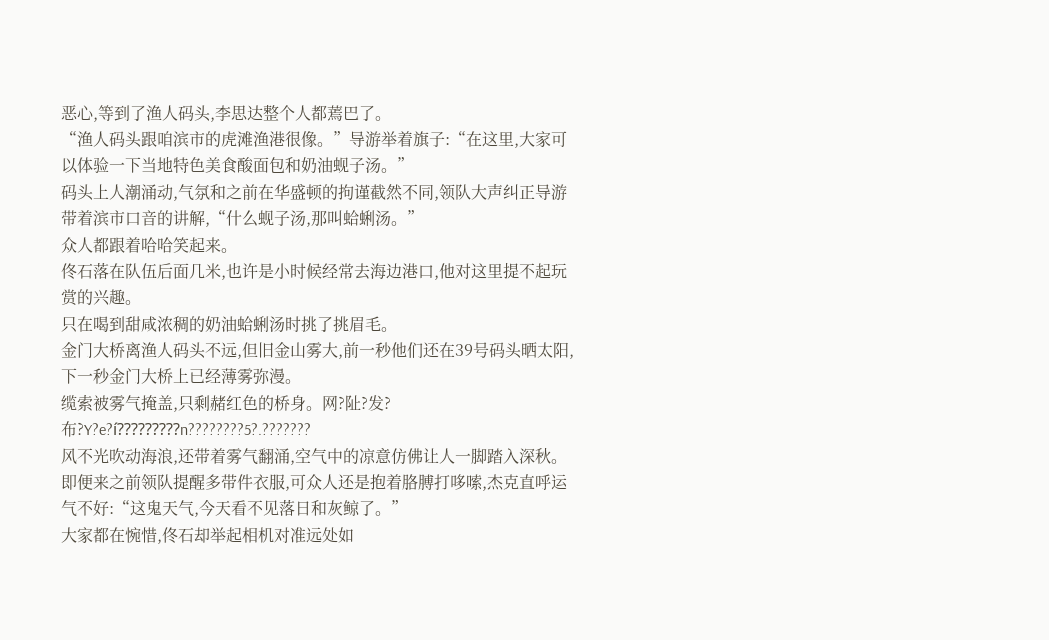恶心,等到了渔人码头,李思达整个人都蔫巴了。
“渔人码头跟咱滨市的虎滩渔港很像。”导游举着旗子:“在这里,大家可以体验一下当地特色美食酸面包和奶油蚬子汤。”
码头上人潮涌动,气氛和之前在华盛顿的拘谨截然不同,领队大声纠正导游带着滨市口音的讲解,“什么蚬子汤,那叫蛤蜊汤。”
众人都跟着哈哈笑起来。
佟石落在队伍后面几米,也许是小时候经常去海边港口,他对这里提不起玩赏的兴趣。
只在喝到甜咸浓稠的奶油蛤蜊汤时挑了挑眉毛。
金门大桥离渔人码头不远,但旧金山雾大,前一秒他们还在39号码头晒太阳,下一秒金门大桥上已经薄雾弥漫。
缆索被雾气掩盖,只剩赭红色的桥身。网?阯?发?布?Y?e?í?????????n????????5?.???????
风不光吹动海浪,还带着雾气翻涌,空气中的凉意仿佛让人一脚踏入深秋。
即便来之前领队提醒多带件衣服,可众人还是抱着胳膊打哆嗦,杰克直呼运气不好:“这鬼天气,今天看不见落日和灰鲸了。”
大家都在惋惜,佟石却举起相机对准远处如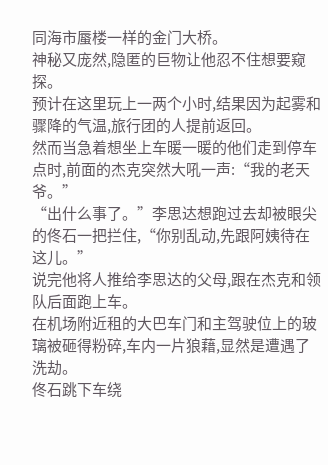同海市蜃楼一样的金门大桥。
神秘又庞然,隐匿的巨物让他忍不住想要窥探。
预计在这里玩上一两个小时,结果因为起雾和骤降的气温,旅行团的人提前返回。
然而当急着想坐上车暖一暖的他们走到停车点时,前面的杰克突然大吼一声:“我的老天爷。”
“出什么事了。”李思达想跑过去却被眼尖的佟石一把拦住,“你别乱动,先跟阿姨待在这儿。”
说完他将人推给李思达的父母,跟在杰克和领队后面跑上车。
在机场附近租的大巴车门和主驾驶位上的玻璃被砸得粉碎,车内一片狼藉,显然是遭遇了洗劫。
佟石跳下车绕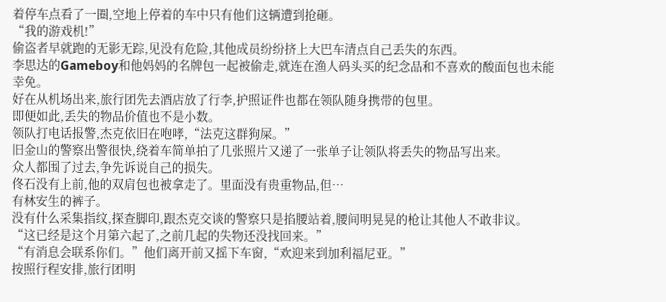着停车点看了一圈,空地上停着的车中只有他们这辆遭到抢砸。
“我的游戏机!”
偷盗者早就跑的无影无踪,见没有危险,其他成员纷纷挤上大巴车清点自己丢失的东西。
李思达的Gameboy和他妈妈的名牌包一起被偷走,就连在渔人码头买的纪念品和不喜欢的酸面包也未能幸免。
好在从机场出来,旅行团先去酒店放了行李,护照证件也都在领队随身携带的包里。
即便如此,丢失的物品价值也不是小数。
领队打电话报警,杰克依旧在咆哮,“法克这群狗屎。”
旧金山的警察出警很快,绕着车简单拍了几张照片又递了一张单子让领队将丢失的物品写出来。
众人都围了过去,争先诉说自己的损失。
佟石没有上前,他的双肩包也被拿走了。里面没有贵重物品,但…
有林安生的裤子。
没有什么采集指纹,探查脚印,跟杰克交谈的警察只是掐腰站着,腰间明晃晃的枪让其他人不敢非议。
“这已经是这个月第六起了,之前几起的失物还没找回来。”
“有消息会联系你们。”他们离开前又摇下车窗,“欢迎来到加利福尼亚。”
按照行程安排,旅行团明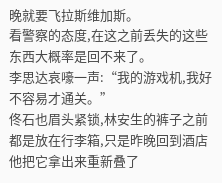晚就要飞拉斯维加斯。
看警察的态度,在这之前丢失的这些东西大概率是回不来了。
李思达哀嚎一声:“我的游戏机,我好不容易才通关。”
佟石也眉头紧锁,林安生的裤子之前都是放在行李箱,只是昨晚回到酒店他把它拿出来重新叠了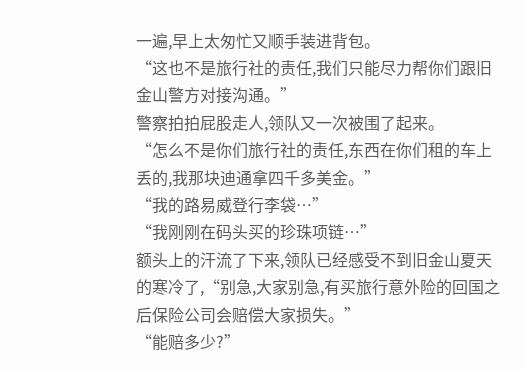一遍,早上太匆忙又顺手装进背包。
“这也不是旅行社的责任,我们只能尽力帮你们跟旧金山警方对接沟通。”
警察拍拍屁股走人,领队又一次被围了起来。
“怎么不是你们旅行社的责任,东西在你们租的车上丢的,我那块迪通拿四千多美金。”
“我的路易威登行李袋…”
“我刚刚在码头买的珍珠项链…”
额头上的汗流了下来,领队已经感受不到旧金山夏天的寒冷了,“别急,大家别急,有买旅行意外险的回国之后保险公司会赔偿大家损失。”
“能赔多少?”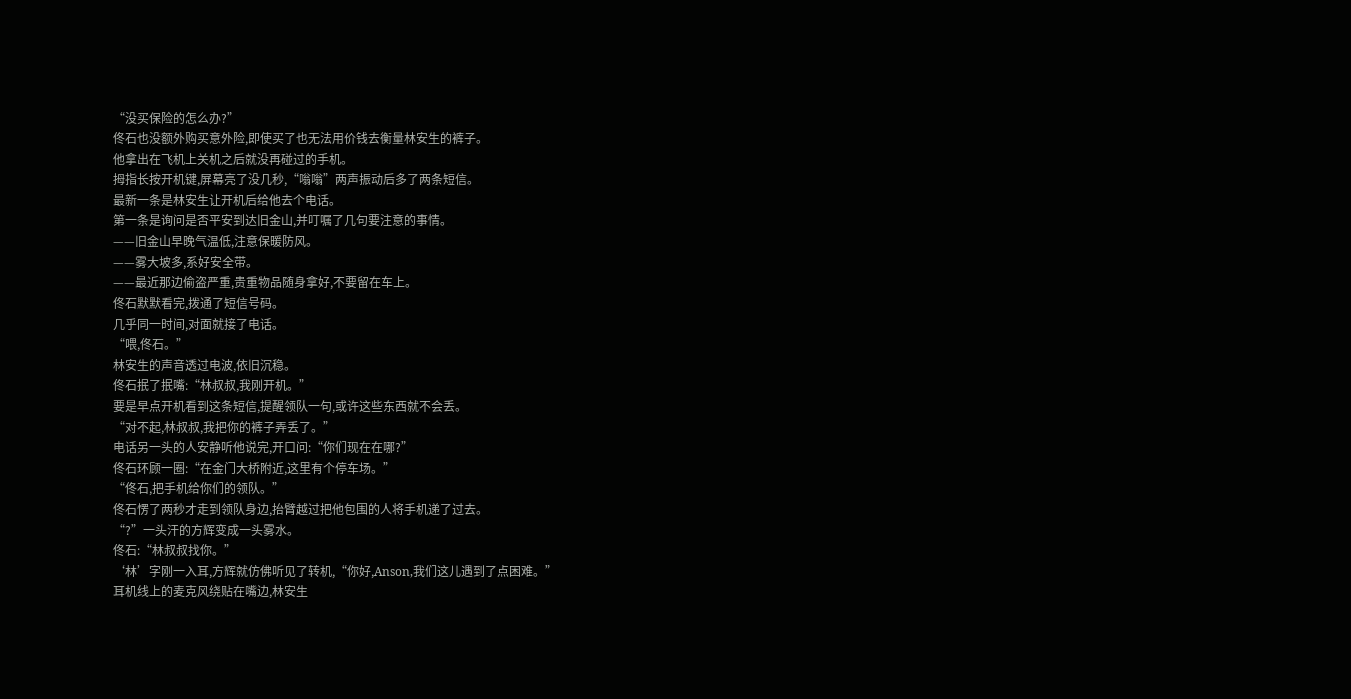“没买保险的怎么办?”
佟石也没额外购买意外险,即使买了也无法用价钱去衡量林安生的裤子。
他拿出在飞机上关机之后就没再碰过的手机。
拇指长按开机键,屏幕亮了没几秒,“嗡嗡”两声振动后多了两条短信。
最新一条是林安生让开机后给他去个电话。
第一条是询问是否平安到达旧金山,并叮嘱了几句要注意的事情。
——旧金山早晚气温低,注意保暖防风。
——雾大坡多,系好安全带。
——最近那边偷盗严重,贵重物品随身拿好,不要留在车上。
佟石默默看完,拨通了短信号码。
几乎同一时间,对面就接了电话。
“喂,佟石。”
林安生的声音透过电波,依旧沉稳。
佟石抿了抿嘴:“林叔叔,我刚开机。”
要是早点开机看到这条短信,提醒领队一句,或许这些东西就不会丢。
“对不起,林叔叔,我把你的裤子弄丢了。”
电话另一头的人安静听他说完,开口问:“你们现在在哪?”
佟石环顾一圈:“在金门大桥附近,这里有个停车场。”
“佟石,把手机给你们的领队。”
佟石愣了两秒才走到领队身边,抬臂越过把他包围的人将手机递了过去。
“?”一头汗的方辉变成一头雾水。
佟石:“林叔叔找你。”
‘林’字刚一入耳,方辉就仿佛听见了转机,“你好,Anson,我们这儿遇到了点困难。”
耳机线上的麦克风绕贴在嘴边,林安生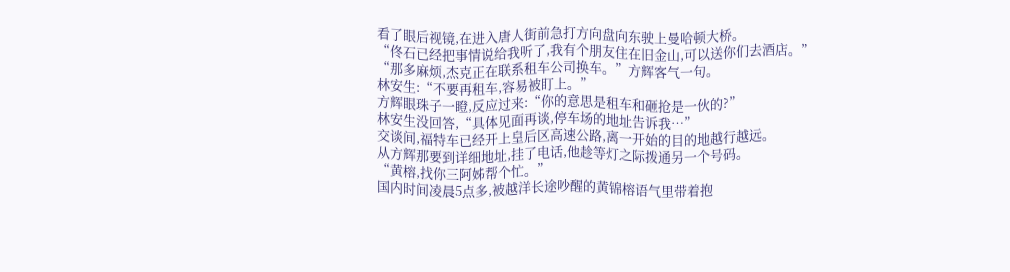看了眼后视镜,在进入唐人街前急打方向盘向东驶上曼哈顿大桥。
“佟石已经把事情说给我听了,我有个朋友住在旧金山,可以送你们去酒店。”
“那多麻烦,杰克正在联系租车公司换车。”方辉客气一句。
林安生:“不要再租车,容易被盯上。”
方辉眼珠子一瞪,反应过来:“你的意思是租车和砸抢是一伙的?”
林安生没回答,“具体见面再谈,停车场的地址告诉我…”
交谈间,福特车已经开上皇后区高速公路,离一开始的目的地越行越远。
从方辉那要到详细地址,挂了电话,他趁等灯之际拨通另一个号码。
“黄榕,找你三阿姊帮个忙。”
国内时间凌晨5点多,被越洋长途吵醒的黄锦榕语气里带着抱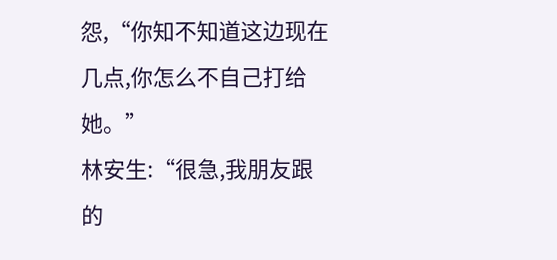怨,“你知不知道这边现在几点,你怎么不自己打给她。”
林安生:“很急,我朋友跟的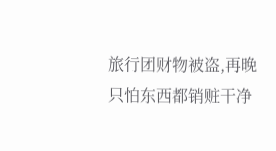旅行团财物被盗,再晚只怕东西都销赃干净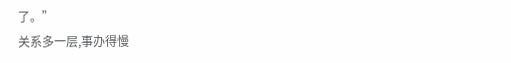了。”
关系多一层,事办得慢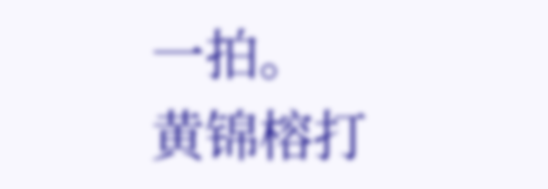一拍。
黄锦榕打